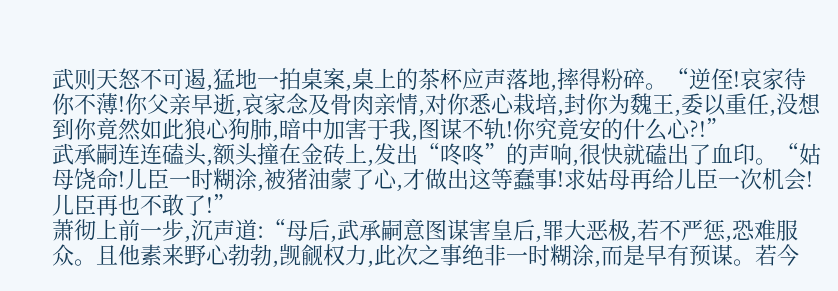武则天怒不可遏,猛地一拍桌案,桌上的茶杯应声落地,摔得粉碎。“逆侄!哀家待你不薄!你父亲早逝,哀家念及骨肉亲情,对你悉心栽培,封你为魏王,委以重任,没想到你竟然如此狼心狗肺,暗中加害于我,图谋不轨!你究竟安的什么心?!”
武承嗣连连磕头,额头撞在金砖上,发出“咚咚”的声响,很快就磕出了血印。“姑母饶命!儿臣一时糊涂,被猪油蒙了心,才做出这等蠢事!求姑母再给儿臣一次机会!儿臣再也不敢了!”
萧彻上前一步,沉声道:“母后,武承嗣意图谋害皇后,罪大恶极,若不严惩,恐难服众。且他素来野心勃勃,觊觎权力,此次之事绝非一时糊涂,而是早有预谋。若今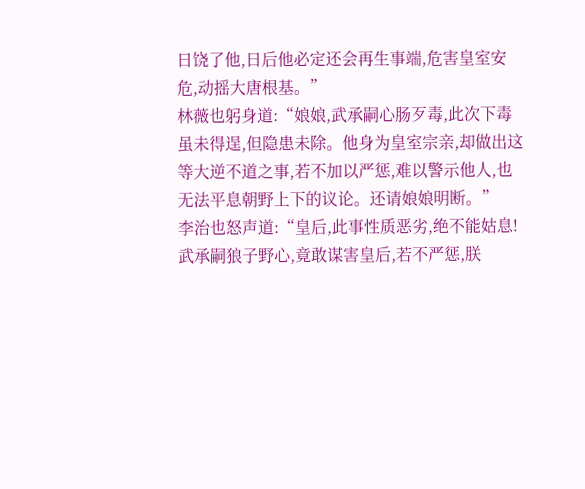日饶了他,日后他必定还会再生事端,危害皇室安危,动摇大唐根基。”
林薇也躬身道:“娘娘,武承嗣心肠歹毒,此次下毒虽未得逞,但隐患未除。他身为皇室宗亲,却做出这等大逆不道之事,若不加以严惩,难以警示他人,也无法平息朝野上下的议论。还请娘娘明断。”
李治也怒声道:“皇后,此事性质恶劣,绝不能姑息!武承嗣狼子野心,竟敢谋害皇后,若不严惩,朕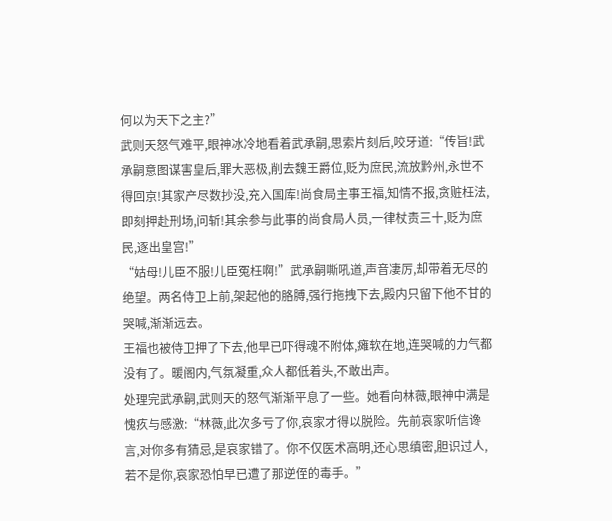何以为天下之主?”
武则天怒气难平,眼神冰冷地看着武承嗣,思索片刻后,咬牙道:“传旨!武承嗣意图谋害皇后,罪大恶极,削去魏王爵位,贬为庶民,流放黔州,永世不得回京!其家产尽数抄没,充入国库!尚食局主事王福,知情不报,贪赃枉法,即刻押赴刑场,问斩!其余参与此事的尚食局人员,一律杖责三十,贬为庶民,逐出皇宫!”
“姑母!儿臣不服!儿臣冤枉啊!”武承嗣嘶吼道,声音凄厉,却带着无尽的绝望。两名侍卫上前,架起他的胳膊,强行拖拽下去,殿内只留下他不甘的哭喊,渐渐远去。
王福也被侍卫押了下去,他早已吓得魂不附体,瘫软在地,连哭喊的力气都没有了。暖阁内,气氛凝重,众人都低着头,不敢出声。
处理完武承嗣,武则天的怒气渐渐平息了一些。她看向林薇,眼神中满是愧疚与感激:“林薇,此次多亏了你,哀家才得以脱险。先前哀家听信谗言,对你多有猜忌,是哀家错了。你不仅医术高明,还心思缜密,胆识过人,若不是你,哀家恐怕早已遭了那逆侄的毒手。”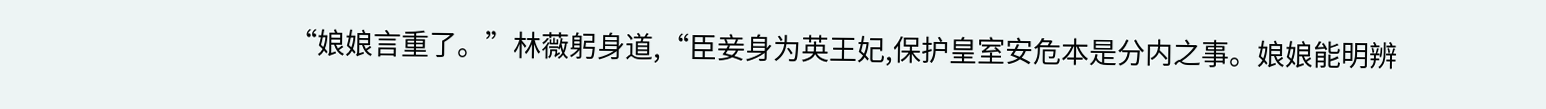“娘娘言重了。”林薇躬身道,“臣妾身为英王妃,保护皇室安危本是分内之事。娘娘能明辨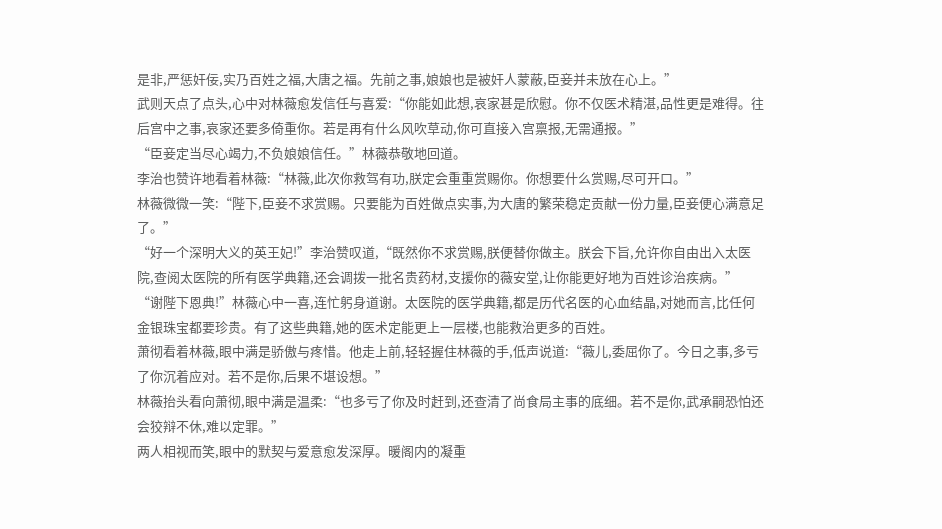是非,严惩奸佞,实乃百姓之福,大唐之福。先前之事,娘娘也是被奸人蒙蔽,臣妾并未放在心上。”
武则天点了点头,心中对林薇愈发信任与喜爱:“你能如此想,哀家甚是欣慰。你不仅医术精湛,品性更是难得。往后宫中之事,哀家还要多倚重你。若是再有什么风吹草动,你可直接入宫禀报,无需通报。”
“臣妾定当尽心竭力,不负娘娘信任。”林薇恭敬地回道。
李治也赞许地看着林薇:“林薇,此次你救驾有功,朕定会重重赏赐你。你想要什么赏赐,尽可开口。”
林薇微微一笑:“陛下,臣妾不求赏赐。只要能为百姓做点实事,为大唐的繁荣稳定贡献一份力量,臣妾便心满意足了。”
“好一个深明大义的英王妃!”李治赞叹道,“既然你不求赏赐,朕便替你做主。朕会下旨,允许你自由出入太医院,查阅太医院的所有医学典籍,还会调拨一批名贵药材,支援你的薇安堂,让你能更好地为百姓诊治疾病。”
“谢陛下恩典!”林薇心中一喜,连忙躬身道谢。太医院的医学典籍,都是历代名医的心血结晶,对她而言,比任何金银珠宝都要珍贵。有了这些典籍,她的医术定能更上一层楼,也能救治更多的百姓。
萧彻看着林薇,眼中满是骄傲与疼惜。他走上前,轻轻握住林薇的手,低声说道:“薇儿,委屈你了。今日之事,多亏了你沉着应对。若不是你,后果不堪设想。”
林薇抬头看向萧彻,眼中满是温柔:“也多亏了你及时赶到,还查清了尚食局主事的底细。若不是你,武承嗣恐怕还会狡辩不休,难以定罪。”
两人相视而笑,眼中的默契与爱意愈发深厚。暖阁内的凝重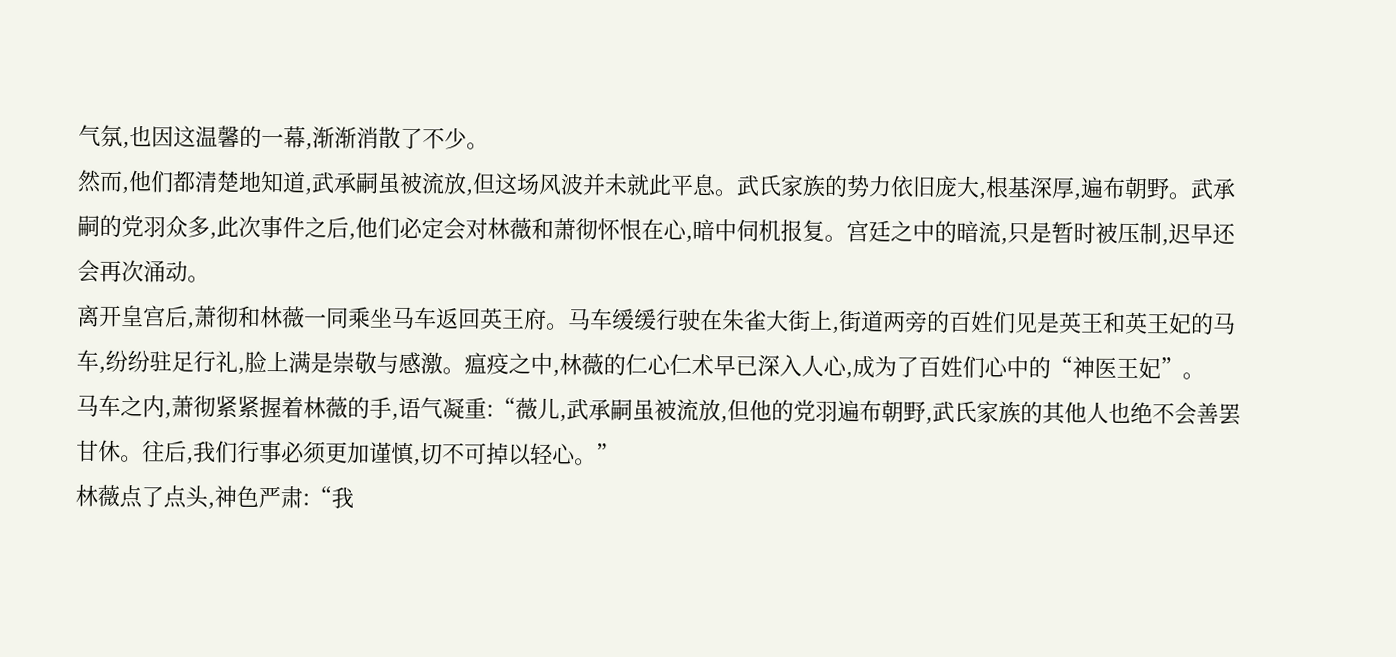气氛,也因这温馨的一幕,渐渐消散了不少。
然而,他们都清楚地知道,武承嗣虽被流放,但这场风波并未就此平息。武氏家族的势力依旧庞大,根基深厚,遍布朝野。武承嗣的党羽众多,此次事件之后,他们必定会对林薇和萧彻怀恨在心,暗中伺机报复。宫廷之中的暗流,只是暂时被压制,迟早还会再次涌动。
离开皇宫后,萧彻和林薇一同乘坐马车返回英王府。马车缓缓行驶在朱雀大街上,街道两旁的百姓们见是英王和英王妃的马车,纷纷驻足行礼,脸上满是崇敬与感激。瘟疫之中,林薇的仁心仁术早已深入人心,成为了百姓们心中的“神医王妃”。
马车之内,萧彻紧紧握着林薇的手,语气凝重:“薇儿,武承嗣虽被流放,但他的党羽遍布朝野,武氏家族的其他人也绝不会善罢甘休。往后,我们行事必须更加谨慎,切不可掉以轻心。”
林薇点了点头,神色严肃:“我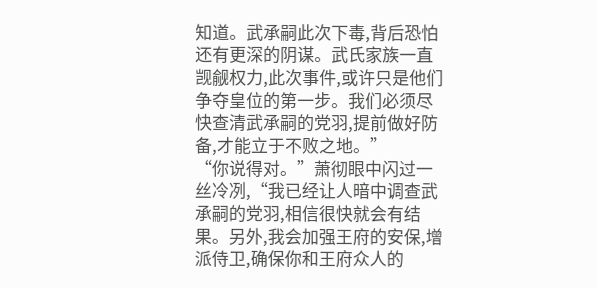知道。武承嗣此次下毒,背后恐怕还有更深的阴谋。武氏家族一直觊觎权力,此次事件,或许只是他们争夺皇位的第一步。我们必须尽快查清武承嗣的党羽,提前做好防备,才能立于不败之地。”
“你说得对。”萧彻眼中闪过一丝冷冽,“我已经让人暗中调查武承嗣的党羽,相信很快就会有结果。另外,我会加强王府的安保,增派侍卫,确保你和王府众人的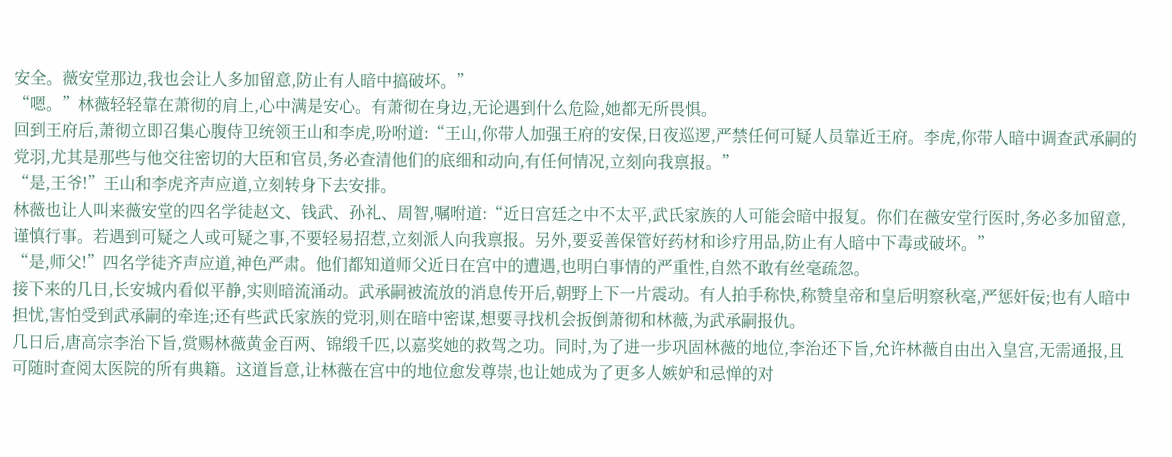安全。薇安堂那边,我也会让人多加留意,防止有人暗中搞破坏。”
“嗯。”林薇轻轻靠在萧彻的肩上,心中满是安心。有萧彻在身边,无论遇到什么危险,她都无所畏惧。
回到王府后,萧彻立即召集心腹侍卫统领王山和李虎,吩咐道:“王山,你带人加强王府的安保,日夜巡逻,严禁任何可疑人员靠近王府。李虎,你带人暗中调查武承嗣的党羽,尤其是那些与他交往密切的大臣和官员,务必查清他们的底细和动向,有任何情况,立刻向我禀报。”
“是,王爷!”王山和李虎齐声应道,立刻转身下去安排。
林薇也让人叫来薇安堂的四名学徒赵文、钱武、孙礼、周智,嘱咐道:“近日宫廷之中不太平,武氏家族的人可能会暗中报复。你们在薇安堂行医时,务必多加留意,谨慎行事。若遇到可疑之人或可疑之事,不要轻易招惹,立刻派人向我禀报。另外,要妥善保管好药材和诊疗用品,防止有人暗中下毒或破坏。”
“是,师父!”四名学徒齐声应道,神色严肃。他们都知道师父近日在宫中的遭遇,也明白事情的严重性,自然不敢有丝毫疏忽。
接下来的几日,长安城内看似平静,实则暗流涌动。武承嗣被流放的消息传开后,朝野上下一片震动。有人拍手称快,称赞皇帝和皇后明察秋毫,严惩奸佞;也有人暗中担忧,害怕受到武承嗣的牵连;还有些武氏家族的党羽,则在暗中密谋,想要寻找机会扳倒萧彻和林薇,为武承嗣报仇。
几日后,唐高宗李治下旨,赏赐林薇黄金百两、锦缎千匹,以嘉奖她的救驾之功。同时,为了进一步巩固林薇的地位,李治还下旨,允许林薇自由出入皇宫,无需通报,且可随时查阅太医院的所有典籍。这道旨意,让林薇在宫中的地位愈发尊崇,也让她成为了更多人嫉妒和忌惮的对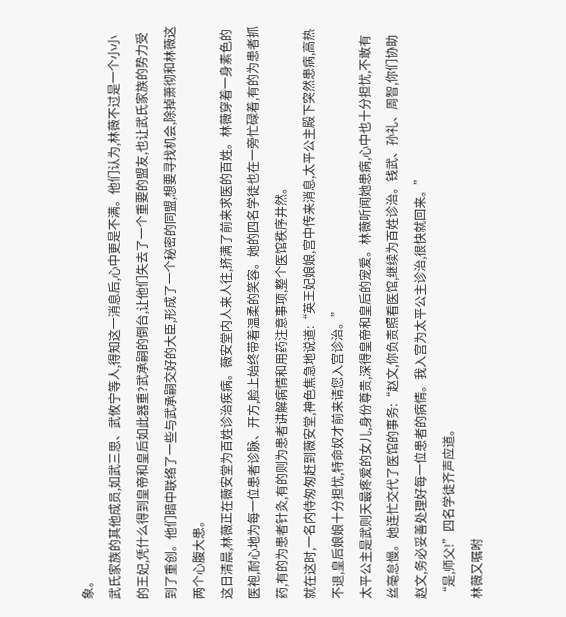象。
武氏家族的其他成员,如武三思、武攸宁等人,得知这一消息后,心中更是不满。他们认为,林薇不过是一个小小的王妃,凭什么得到皇帝和皇后如此器重?武承嗣的倒台,让他们失去了一个重要的盟友,也让武氏家族的势力受到了重创。他们暗中联络了一些与武承嗣交好的大臣,形成了一个秘密的同盟,想要寻找机会,除掉萧彻和林薇这两个心腹大患。
这日清晨,林薇正在薇安堂为百姓诊治疾病。薇安堂内人来人往,挤满了前来求医的百姓。林薇穿着一身素色的医袍,耐心地为每一位患者诊脉、开方,脸上始终带着温柔的笑容。她的四名学徒也在一旁忙碌着,有的为患者抓药,有的为患者针灸,有的则为患者讲解病情和用药注意事项,整个医馆秩序井然。
就在这时,一名内侍匆匆赶到薇安堂,神色焦急地说道:“英王妃娘娘,宫中传来消息,太平公主殿下突然患病,高热不退,皇后娘娘十分担忧,特命奴才前来请您入宫诊治。”
太平公主是武则天最疼爱的女儿,身份尊贵,深得皇帝和皇后的宠爱。林薇听闻她患病,心中也十分担忧,不敢有丝毫怠慢。她连忙交代了医馆的事务:“赵文,你负责照看医馆,继续为百姓诊治。钱武、孙礼、周智,你们协助赵文,务必妥善处理好每一位患者的病情。我入宫为太平公主诊治,很快就回来。”
“是,师父!”四名学徒齐声应道。
林薇又嘱咐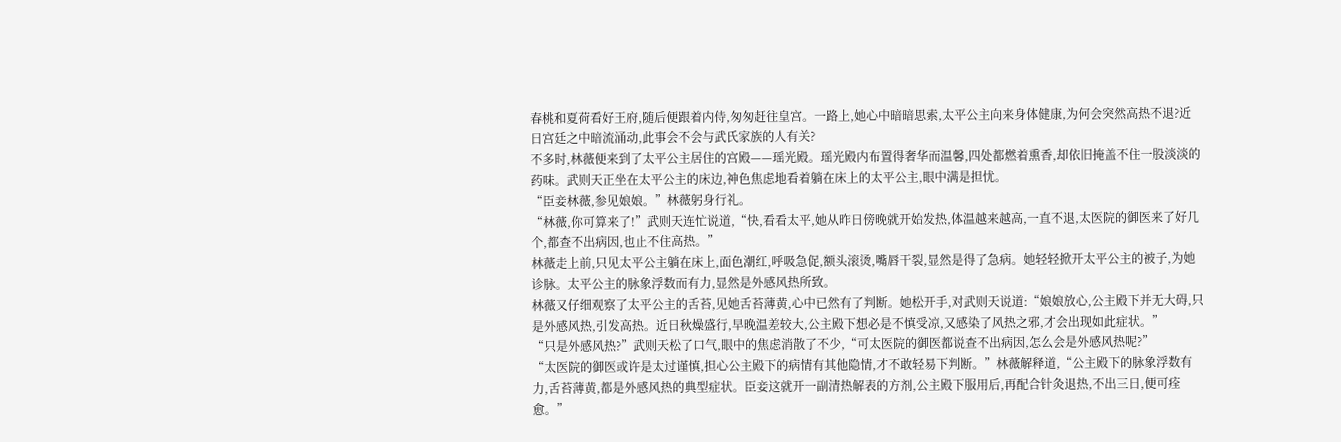春桃和夏荷看好王府,随后便跟着内侍,匆匆赶往皇宫。一路上,她心中暗暗思索,太平公主向来身体健康,为何会突然高热不退?近日宫廷之中暗流涌动,此事会不会与武氏家族的人有关?
不多时,林薇便来到了太平公主居住的宫殿——瑶光殿。瑶光殿内布置得奢华而温馨,四处都燃着熏香,却依旧掩盖不住一股淡淡的药味。武则天正坐在太平公主的床边,神色焦虑地看着躺在床上的太平公主,眼中满是担忧。
“臣妾林薇,参见娘娘。”林薇躬身行礼。
“林薇,你可算来了!”武则天连忙说道,“快,看看太平,她从昨日傍晚就开始发热,体温越来越高,一直不退,太医院的御医来了好几个,都查不出病因,也止不住高热。”
林薇走上前,只见太平公主躺在床上,面色潮红,呼吸急促,额头滚烫,嘴唇干裂,显然是得了急病。她轻轻掀开太平公主的被子,为她诊脉。太平公主的脉象浮数而有力,显然是外感风热所致。
林薇又仔细观察了太平公主的舌苔,见她舌苔薄黄,心中已然有了判断。她松开手,对武则天说道:“娘娘放心,公主殿下并无大碍,只是外感风热,引发高热。近日秋燥盛行,早晚温差较大,公主殿下想必是不慎受凉,又感染了风热之邪,才会出现如此症状。”
“只是外感风热?”武则天松了口气,眼中的焦虑消散了不少,“可太医院的御医都说查不出病因,怎么会是外感风热呢?”
“太医院的御医或许是太过谨慎,担心公主殿下的病情有其他隐情,才不敢轻易下判断。”林薇解释道,“公主殿下的脉象浮数有力,舌苔薄黄,都是外感风热的典型症状。臣妾这就开一副清热解表的方剂,公主殿下服用后,再配合针灸退热,不出三日,便可痊愈。”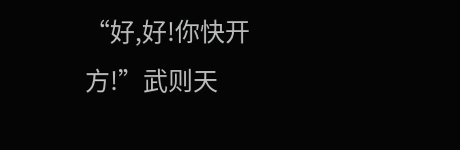“好,好!你快开方!”武则天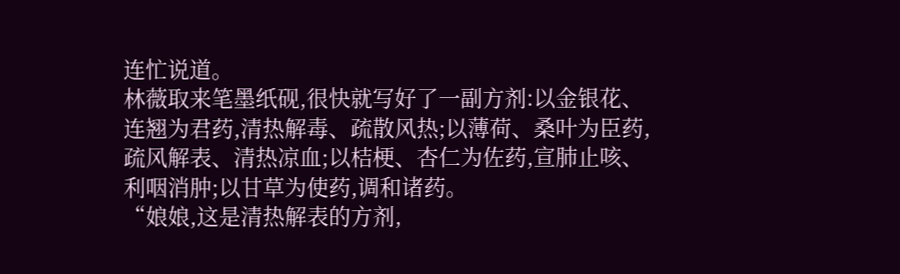连忙说道。
林薇取来笔墨纸砚,很快就写好了一副方剂:以金银花、连翘为君药,清热解毒、疏散风热;以薄荷、桑叶为臣药,疏风解表、清热凉血;以桔梗、杏仁为佐药,宣肺止咳、利咽消肿;以甘草为使药,调和诸药。
“娘娘,这是清热解表的方剂,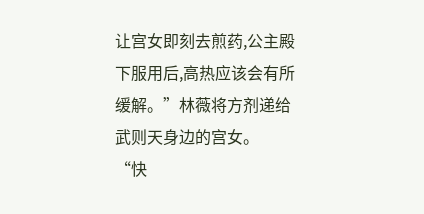让宫女即刻去煎药,公主殿下服用后,高热应该会有所缓解。”林薇将方剂递给武则天身边的宫女。
“快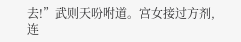去!”武则天吩咐道。宫女接过方剂,连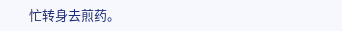忙转身去煎药。